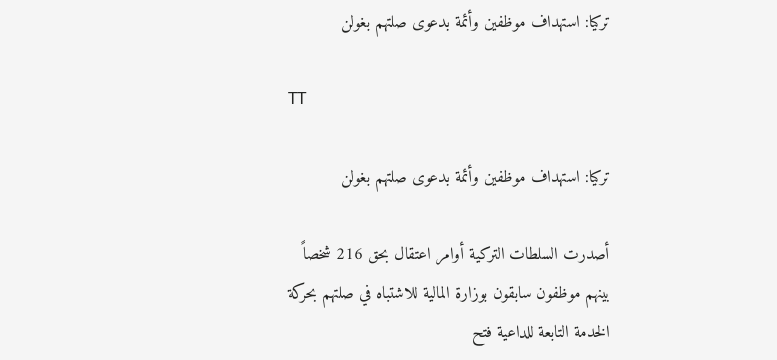تركيا: استهداف موظفين وأئمة بدعوى صلتهم بغولن

TT

تركيا: استهداف موظفين وأئمة بدعوى صلتهم بغولن

أصدرت السلطات التركية أوامر اعتقال بحق 216 شخصاً بينهم موظفون سابقون بوزارة المالية للاشتباه في صلتهم بحركة الخدمة التابعة للداعية فتح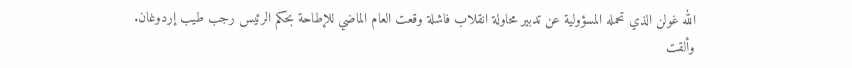الله غولن الذي تحمله المسؤولية عن تدبير محاولة انقلاب فاشلة وقعت العام الماضي للإطاحة بحكم الرئيس رجب طيب إردوغان.
وألقت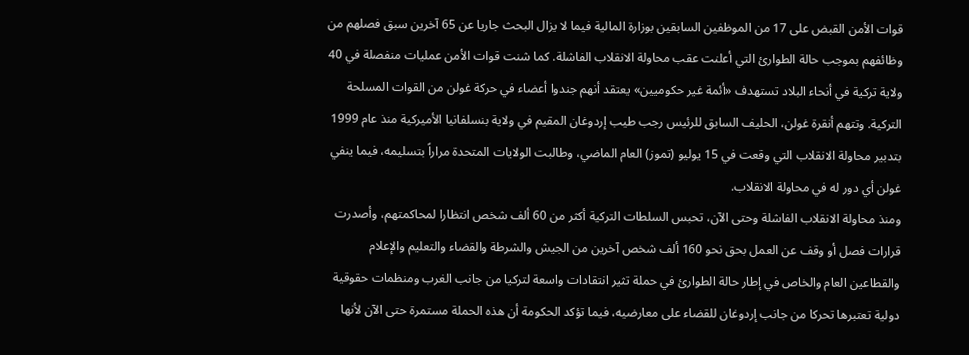قوات الأمن القبض على 17 من الموظفين السابقين بوزارة المالية فيما لا يزال البحث جاريا عن 65 آخرين سبق فصلهم من وظائفهم بموجب حالة الطوارئ التي أعلنت عقب محاولة الانقلاب الفاشلة. كما شنت قوات الأمن عمليات منفصلة في 40 ولاية تركية في أنحاء البلاد تستهدف «أئمة غير حكوميين» يعتقد أنهم جندوا أعضاء في حركة غولن من القوات المسلحة التركية. وتتهم أنقرة غولن، الحليف السابق للرئيس رجب طيب إردوغان المقيم في ولاية بنسلفانيا الأميركية منذ عام 1999 بتدبير محاولة الانقلاب التي وقعت في 15 يوليو (تموز) العام الماضي، وطالبت الولايات المتحدة مراراً بتسليمه، فيما ينفي غولن أي دور له في محاولة الانقلاب.
ومنذ محاولة الانقلاب الفاشلة وحتى الآن، تحبس السلطات التركية أكثر من 60 ألف شخص انتظارا لمحاكمتهم، وأصدرت قرارات فصل أو وقف عن العمل بحق نحو 160 ألف شخص آخرين من الجيش والشرطة والقضاء والتعليم والإعلام والقطاعين العام والخاص في إطار حالة الطوارئ في حملة تثير انتقادات واسعة لتركيا من جانب الغرب ومنظمات حقوقية دولية تعتبرها تحركا من جانب إردوغان للقضاء على معارضيه، فيما تؤكد الحكومة أن هذه الحملة مستمرة حتى الآن لأنها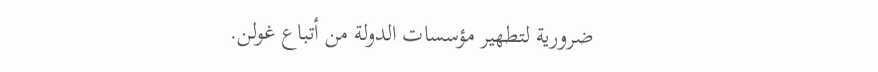ضرورية لتطهير مؤسسات الدولة من أتباع غولن.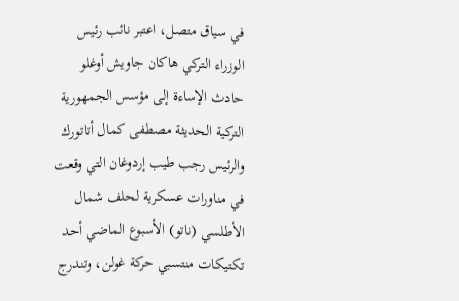في سياق متصل، اعتبر نائب رئيس الوزراء التركي هاكان جاويش أوغلو حادث الإساءة إلى مؤسس الجمهورية التركية الحديثة مصطفى كمال أتاتورك والرئيس رجب طيب إردوغان التي وقعت في مناورات عسكرية لحلف شمال الأطلسي (ناتو) الأسبوع الماضي أحد تكتيكات منتسبي حركة غولن، وتندرج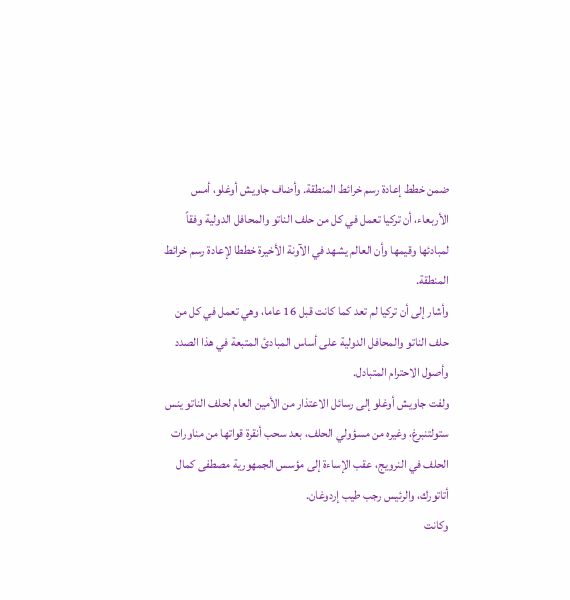ضمن خطط إعادة رسم خرائط المنطقة. وأضاف جاويش أوغلو، أمس الأربعاء، أن تركيا تعمل في كل من حلف الناتو والمحافل الدولية وفقاً لمبادئها وقيمها وأن العالم يشهد في الآونة الأخيرة خططا لإعادة رسم خرائط المنطقة.
وأشار إلى أن تركيا لم تعد كما كانت قبل 16 عاما، وهي تعمل في كل من حلف الناتو والمحافل الدولية على أساس المبادئ المتبعة في هذا الصدد وأصول الاحترام المتبادل.
ولفت جاويش أوغلو إلى رسائل الاعتذار من الأمين العام لحلف الناتو ينس ستولتنبرغ، وغيره من مسؤولي الحلف، بعد سحب أنقرة قواتها من مناورات الحلف في النرويج، عقب الإساءة إلى مؤسس الجمهورية مصطفى كمال أتاتورك، والرئيس رجب طيب إردوغان.
وكانت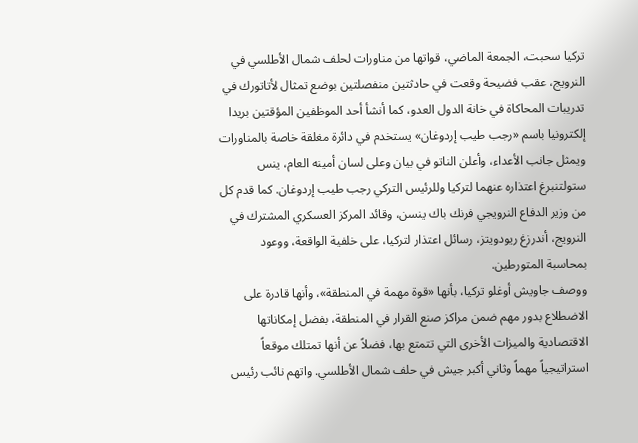تركيا سحبت، الجمعة الماضي، قواتها من مناورات لحلف شمال الأطلسي في النرويج، عقب فضيحة وقعت في حادثتين منفصلتين بوضع تمثال لأتاتورك في تدريبات المحاكاة في خانة الدول العدو، كما أنشأ أحد الموظفين المؤقتين بريدا إلكترونيا باسم «رجب طيب إردوغان» يستخدم في دائرة مغلقة خاصة بالمناورات ويمثل جانب الأعداء، وأعلن الناتو في بيان وعلى لسان أمينه العام، ينس ستولتنبرغ اعتذاره عنهما لتركيا وللرئيس التركي رجب طيب إردوغان. كما قدم كل من وزير الدفاع النرويجي فرنك باك ينسن، وقائد المركز العسكري المشترك في النرويج، أندرزغ ريودويتز، رسائل اعتذار لتركيا، على خلفية الواقعة، ووعود بمحاسبة المتورطين.
ووصف جاويش أوغلو تركيا، بأنها «قوة مهمة في المنطقة»، وأنها قادرة على الاضطلاع بدور مهم ضمن مراكز صنع القرار في المنطقة، بفضل إمكاناتها الاقتصادية والميزات الأخرى التي تتمتع بها، فضلاً عن أنها تمتلك موقعاً استراتيجياً مهماً وثاني أكبر جيش في حلف شمال الأطلسي. واتهم نائب رئيس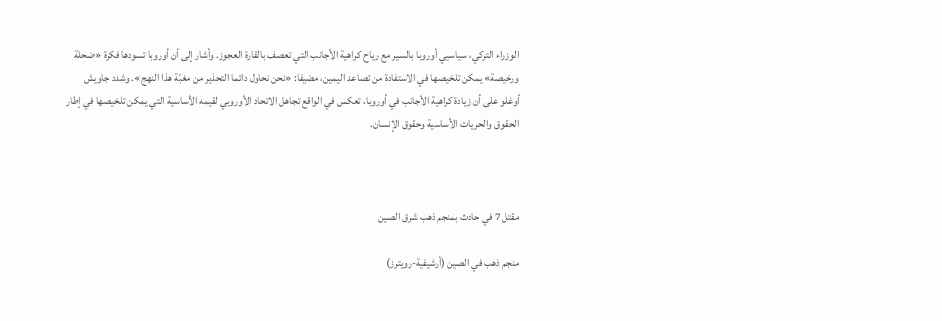الوزراء التركي، سياسيي أوروبا بالسير مع رياح كراهية الأجانب التي تعصف بالقارة العجوز. وأشار إلى أن أوروبا تسودها فكرة «ضحلة ورخيصة» يمكن تلخيصها في الاستفادة من تصاعد اليمين، مضيفا: «نحن نحاول دائما التحذير من مغبّة هذا النهج». وشدد جاويش أوغلو على أن زيادة كراهية الأجانب في أوروبا، تعكس في الواقع تجاهل الاتحاد الأوروبي لقيمه الأساسية التي يمكن تلخيصها في إطار الحقوق والحريات الأساسية وحقوق الإنسان.



مقتل 7 في حادث بمنجم ذهب شرق الصين

منجم ذهب في الصين (أرشيفية-رويترز)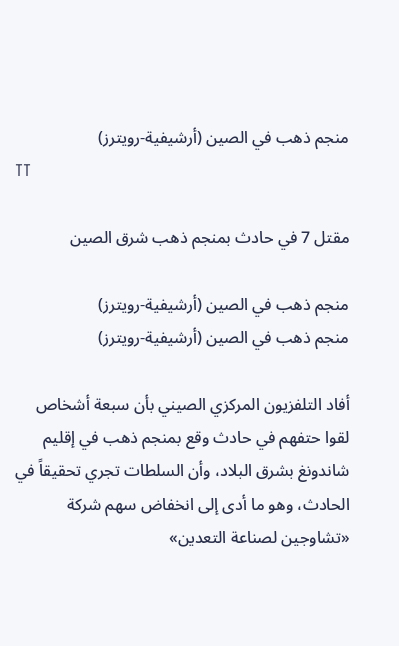منجم ذهب في الصين (أرشيفية-رويترز)
TT

مقتل 7 في حادث بمنجم ذهب شرق الصين

منجم ذهب في الصين (أرشيفية-رويترز)
منجم ذهب في الصين (أرشيفية-رويترز)

أفاد التلفزيون المركزي الصيني بأن سبعة أشخاص لقوا حتفهم في حادث وقع بمنجم ذهب في إقليم شاندونغ بشرق البلاد، وأن السلطات تجري تحقيقاً في الحادث، وهو ما أدى إلى انخفاض سهم شركة «تشاوجين لصناعة التعدين»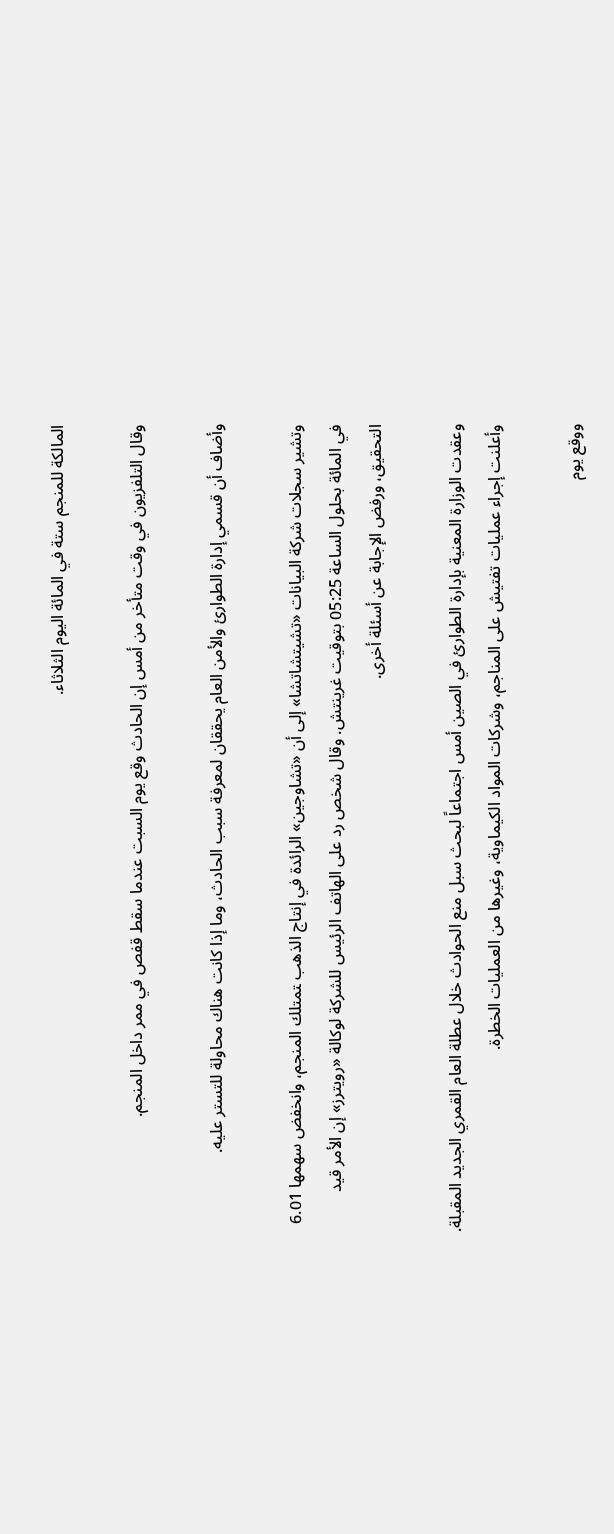المالكة للمنجم ستة في المائة اليوم الثلاثاء.

وقال ‌التلفزيون في ‌وقت متأخر من ‌أمس إن ‌الحادث وقع يوم السبت عندما سقط قفص في ممر داخل المنجم.

وأضاف أن قسمي إدارة الطوارئ والأمن العام يحققان لمعرفة سبب الحادث، وما إذا كانت هناك محاولة للتستر عليه.

وتشير سجلات شركة البيانات «تشيتشاتشا» إلى أن «تشاوجين» الرائدة في إنتاج الذهب ‍تمتلك المنجم، وانخفض سهمها 6.01 في المائة بحلول الساعة 05:25 بتوقيت غرينتش. وقال شخص رد على الهاتف الرئيس للشركة لوكالة «رويترز» إن الأمر قيد التحقيق، ورفض الإجابة عن أسئلة أخرى.

وعقدت الوزارة المعنية بإدارة الطوارئ في الصين أمس اجتماعاً لبحث سبل منع الحوادث خلال عطلة العام القمري الجديد المقبلة. وأعلنت إجراء عمليات تفتيش على المناجم، وشركات المواد الكيماوية، وغيرها من العمليات الخطرة.

ووقع يوم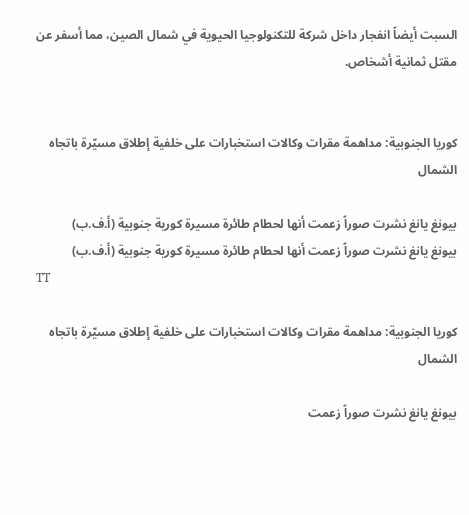السبت أيضاً انفجار داخل شركة للتكنولوجيا الحيوية في شمال الصين، مما أسفر ‌عن مقتل ثمانية أشخاص.


كوريا الجنوبية: مداهمة مقرات وكالات استخبارات على خلفية إطلاق مسيّرة باتجاه الشمال

بيونغ يانغ نشرت صوراً زعمت أنها لحطام طائرة مسيرة كورية جنوبية (أ.ف.ب)
بيونغ يانغ نشرت صوراً زعمت أنها لحطام طائرة مسيرة كورية جنوبية (أ.ف.ب)
TT

كوريا الجنوبية: مداهمة مقرات وكالات استخبارات على خلفية إطلاق مسيّرة باتجاه الشمال

بيونغ يانغ نشرت صوراً زعمت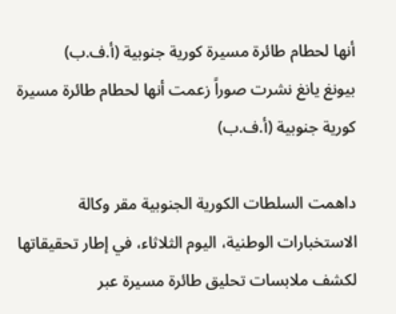أنها لحطام طائرة مسيرة كورية جنوبية (أ.ف.ب)
بيونغ يانغ نشرت صوراً زعمت أنها لحطام طائرة مسيرة كورية جنوبية (أ.ف.ب)

داهمت السلطات الكورية الجنوبية مقر وكالة الاستخبارات الوطنية، اليوم الثلاثاء، في إطار تحقيقاتها لكشف ملابسات تحليق طائرة مسيرة عبر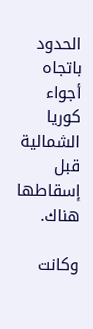الحدود باتجاه أجواء كوريا الشمالية قبل إسقاطها هناك.

وكانت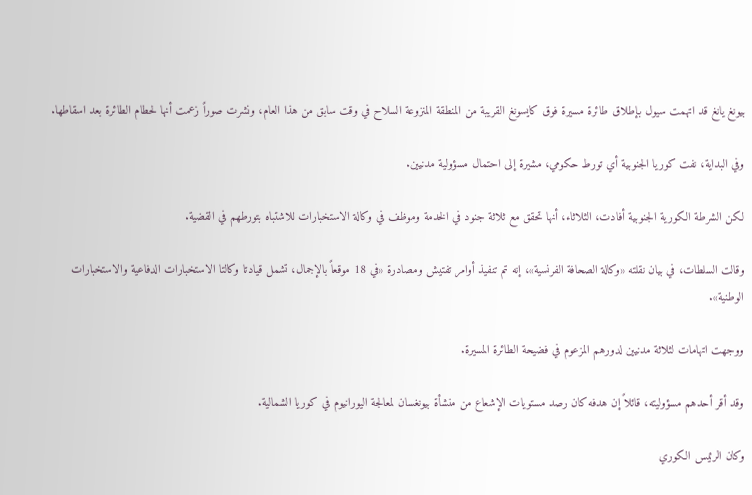بيونغ يانغ قد اتهمت سيول بإطلاق طائرة مسيرة فوق كايسونغ القريبة من المنطقة المنزوعة السلاح في وقت سابق من هذا العام، ونشرت صوراً زعمت أنها لحطام الطائرة بعد اسقاطها.

وفي البداية، نفت كوريا الجنوبية أي تورط حكومي، مشيرة إلى احتمال مسؤولية مدنيين.

لكن الشرطة الكورية الجنوبية أفادت، الثلاثاء، أنها تحقق مع ثلاثة جنود في الخدمة وموظف في وكالة الاستخبارات للاشتباه بتورطهم في القضية.

وقالت السلطات، في بيان نقلته «وكالة الصحافة الفرنسية»، إنه تم تنفيذ أوامر تفتيش ومصادرة «في 18 موقعاً بالإجمال، تشمل قيادتا وكالتا الاستخبارات الدفاعية والاستخبارات الوطنية».

ووجهت اتهامات لثلاثة مدنيين لدورهم المزعوم في فضيحة الطائرة المسيرة.

وقد أقر أحدهم مسؤوليته، قائلاً إن هدفه كان رصد مستويات الإشعاع من منشأة بيونغسان لمعالجة اليورانيوم في كوريا الشمالية.

وكان الرئيس الكوري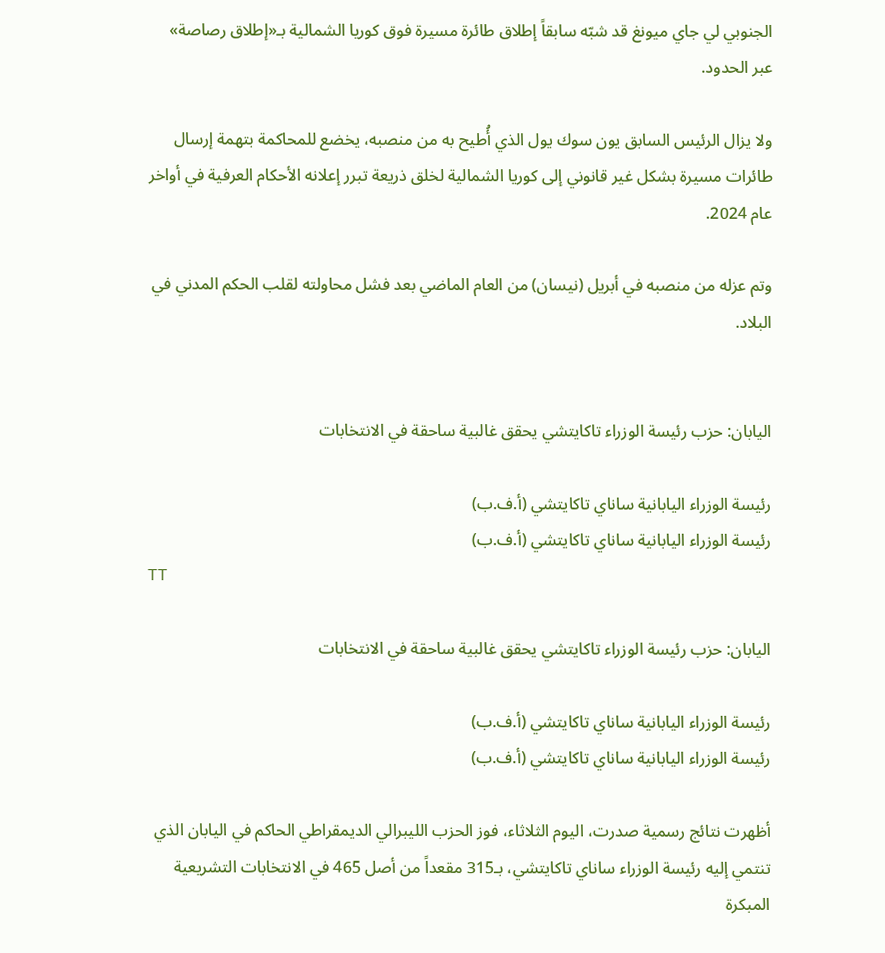الجنوبي لي جاي ميونغ قد شبّه سابقاً إطلاق طائرة مسيرة فوق كوريا الشمالية بـ«إطلاق رصاصة» عبر الحدود.

ولا يزال الرئيس السابق يون سوك يول الذي أُطيح به من منصبه، يخضع للمحاكمة بتهمة إرسال طائرات مسيرة بشكل غير قانوني إلى كوريا الشمالية لخلق ذريعة تبرر إعلانه الأحكام العرفية في أواخر عام 2024.

وتم عزله من منصبه في أبريل (نيسان) من العام الماضي بعد فشل محاولته لقلب الحكم المدني في البلاد.


اليابان: حزب رئيسة الوزراء تاكايتشي يحقق غالبية ساحقة في الانتخابات

رئيسة الوزراء اليابانية ساناي تاكايتشي (أ.ف.ب)
رئيسة الوزراء اليابانية ساناي تاكايتشي (أ.ف.ب)
TT

اليابان: حزب رئيسة الوزراء تاكايتشي يحقق غالبية ساحقة في الانتخابات

رئيسة الوزراء اليابانية ساناي تاكايتشي (أ.ف.ب)
رئيسة الوزراء اليابانية ساناي تاكايتشي (أ.ف.ب)

أظهرت نتائج رسمية صدرت، اليوم الثلاثاء، فوز الحزب الليبرالي الديمقراطي الحاكم في اليابان الذي تنتمي إليه رئيسة الوزراء ساناي تاكايتشي، بـ315 مقعداً من أصل 465 في الانتخابات التشريعية المبكرة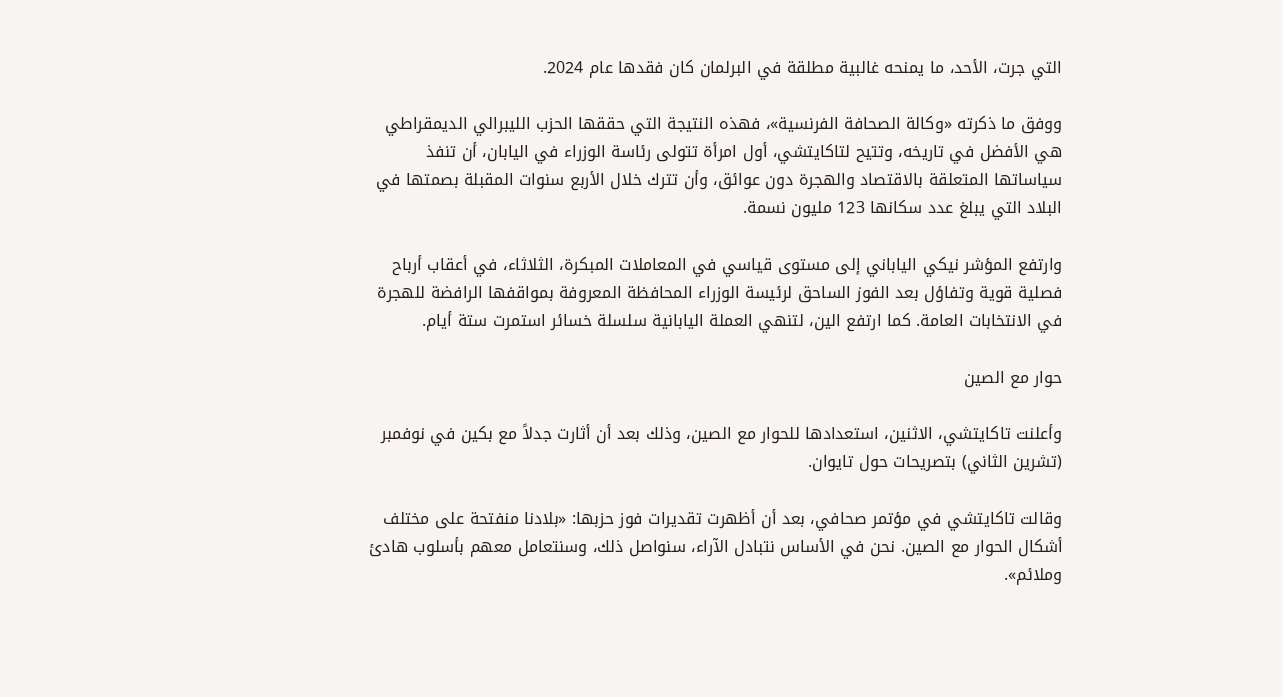التي جرت، الأحد، ما يمنحه غالبية مطلقة في البرلمان كان فقدها عام 2024.

ووفق ما ذكرته «وكالة الصحافة الفرنسية»، فهذه النتيجة التي حققها الحزب الليبرالي الديمقراطي هي الأفضل في تاريخه، وتتيح لتاكايتشي، أول امرأة تتولى رئاسة الوزراء في اليابان، أن تنفذ سياساتها المتعلقة بالاقتصاد والهجرة دون عوائق، وأن تترك خلال الأربع سنوات المقبلة بصمتها في البلاد التي يبلغ عدد سكانها 123 مليون نسمة.

وارتفع المؤشر نيكي الياباني إلى مستوى قياسي في المعاملات المبكرة، الثلاثاء، في أعقاب أرباح فصلية قوية وتفاؤل بعد الفوز الساحق لرئيسة الوزراء المحافظة المعروفة بمواقفها الرافضة للهجرة في الانتخابات العامة. كما ارتفع الين، لتنهي العملة اليابانية سلسلة خسائر استمرت ستة أيام.

حوار مع الصين

وأعلنت تاكايتشي، الاثنين، استعدادها للحوار مع الصين، وذلك بعد أن أثارت جدلاً مع بكين في نوفمبر (تشرين الثاني) بتصريحات حول تايوان.

وقالت تاكايتشي في مؤتمر صحافي، بعد أن أظهرت تقديرات فوز حزبها: «بلادنا منفتحة على مختلف أشكال الحوار مع الصين. نحن في الأساس نتبادل الآراء، سنواصل ذلك، وسنتعامل معهم بأسلوب هادئ وملائم».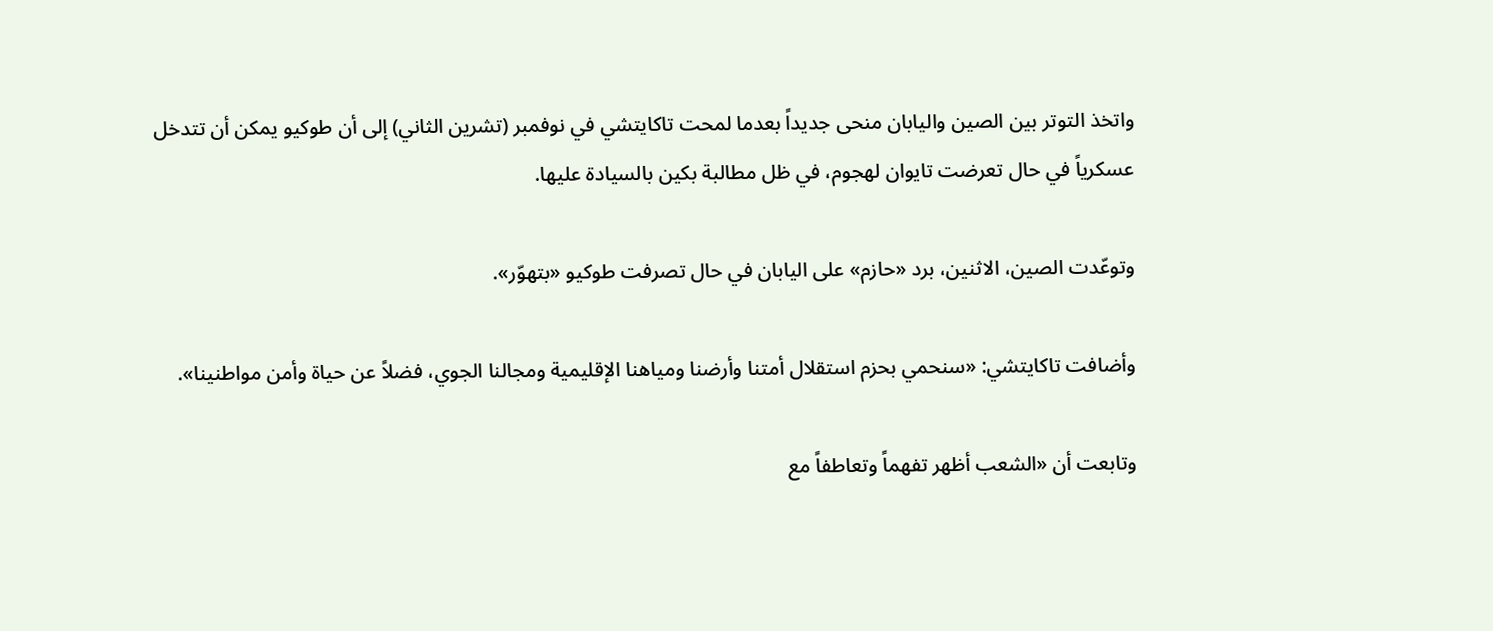واتخذ التوتر بين الصين واليابان منحى جديداً بعدما لمحت تاكايتشي في نوفمبر (تشرين الثاني) إلى أن طوكيو يمكن أن تتدخل عسكرياً في حال تعرضت تايوان لهجوم، في ظل مطالبة بكين بالسيادة عليها.

وتوعّدت الصين، الاثنين، برد «حازم» على اليابان في حال تصرفت طوكيو «بتهوّر».

وأضافت تاكايتشي: «سنحمي بحزم استقلال أمتنا وأرضنا ومياهنا الإقليمية ومجالنا الجوي، فضلاً عن حياة وأمن مواطنينا».

وتابعت أن «الشعب أظهر تفهماً وتعاطفاً مع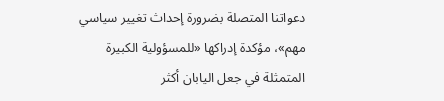دعواتنا المتصلة بضرورة إحداث تغيير سياسي مهم»، مؤكدة إدراكها «للمسؤولية الكبيرة المتمثلة في جعل اليابان أكثر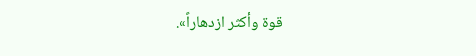قوة وأكثر ازدهاراً».